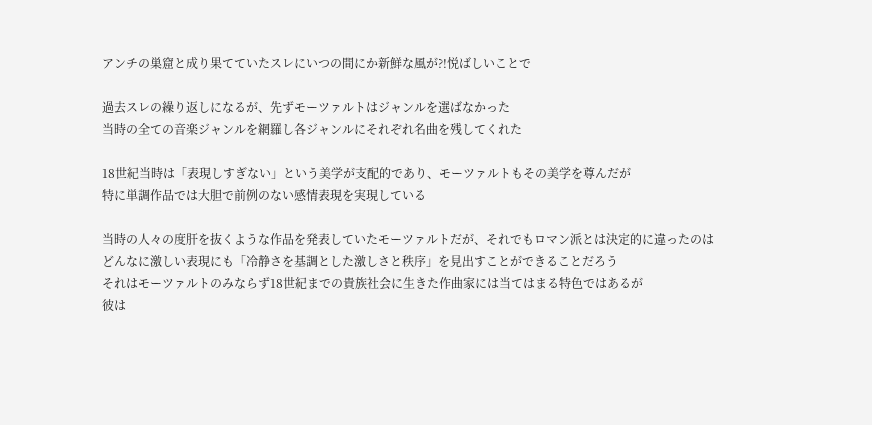アンチの巣窟と成り果てていたスレにいつの間にか新鮮な風が?!悦ばしいことで

過去スレの繰り返しになるが、先ずモーツァルトはジャンルを選ばなかった
当時の全ての音楽ジャンルを網羅し各ジャンルにそれぞれ名曲を残してくれた

18世紀当時は「表現しすぎない」という美学が支配的であり、モーツァルトもその美学を尊んだが
特に単調作品では大胆で前例のない感情表現を実現している

当時の人々の度肝を抜くような作品を発表していたモーツァルトだが、それでもロマン派とは決定的に違ったのは
どんなに激しい表現にも「冷静さを基調とした激しさと秩序」を見出すことができることだろう
それはモーツァルトのみならず18世紀までの貴族社会に生きた作曲家には当てはまる特色ではあるが
彼は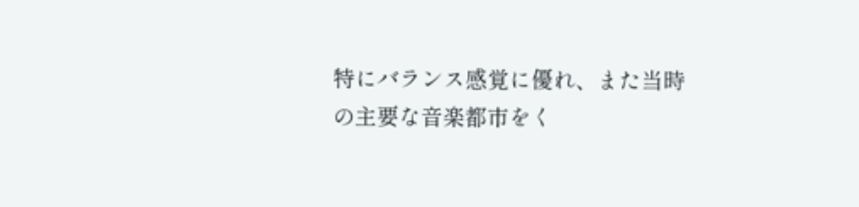特にバランス感覚に優れ、また当時の主要な音楽都市をく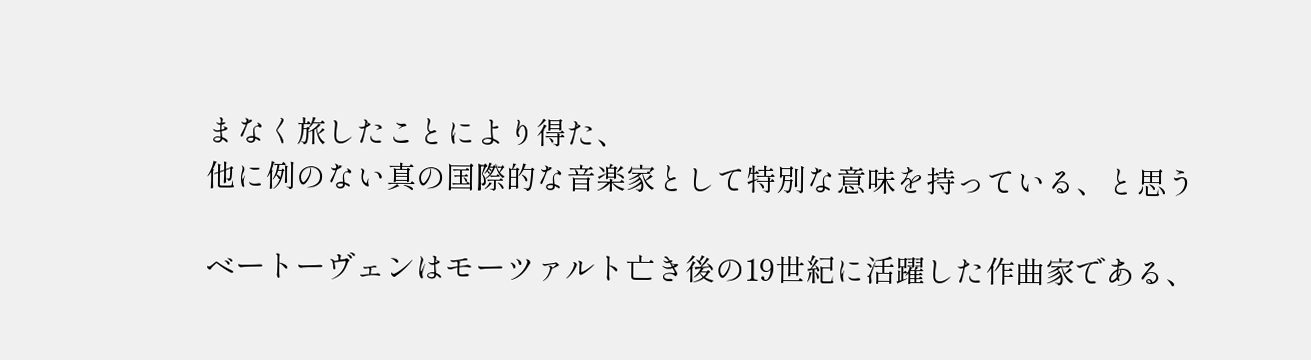まなく旅したことにより得た、
他に例のない真の国際的な音楽家として特別な意味を持っている、と思う

ベートーヴェンはモーツァルト亡き後の19世紀に活躍した作曲家である、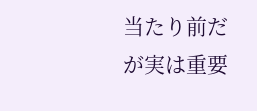当たり前だが実は重要